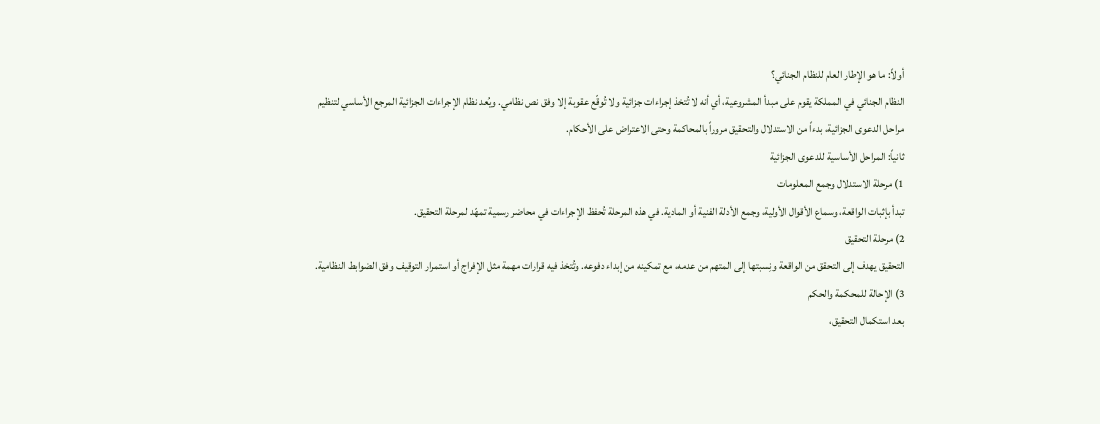أولاً: ما هو الإطار العام للنظام الجنائي؟
النظام الجنائي في المملكة يقوم على مبدأ المشروعية، أي أنه لا تُتخذ إجراءات جزائية ولا تُوقّع عقوبة إلا وفق نص نظامي. ويُعد نظام الإجراءات الجزائية المرجع الأساسي لتنظيم مراحل الدعوى الجزائية، بدءاً من الاستدلال والتحقيق مروراً بالمحاكمة وحتى الاعتراض على الأحكام.
ثانياً: المراحل الأساسية للدعوى الجزائية
1) مرحلة الاستدلال وجمع المعلومات
تبدأ بإثبات الواقعة، وسماع الأقوال الأولية، وجمع الأدلة الفنية أو المادية. في هذه المرحلة تُحفظ الإجراءات في محاضر رسمية تمهّد لمرحلة التحقيق.
2) مرحلة التحقيق
التحقيق يهدف إلى التحقق من الواقعة ونِسبتها إلى المتهم من عدمه، مع تمكينه من إبداء دفوعه. وتُتخذ فيه قرارات مهمة مثل الإفراج أو استمرار التوقيف وفق الضوابط النظامية.
3) الإحالة للمحكمة والحكم
بعد استكمال التحقيق،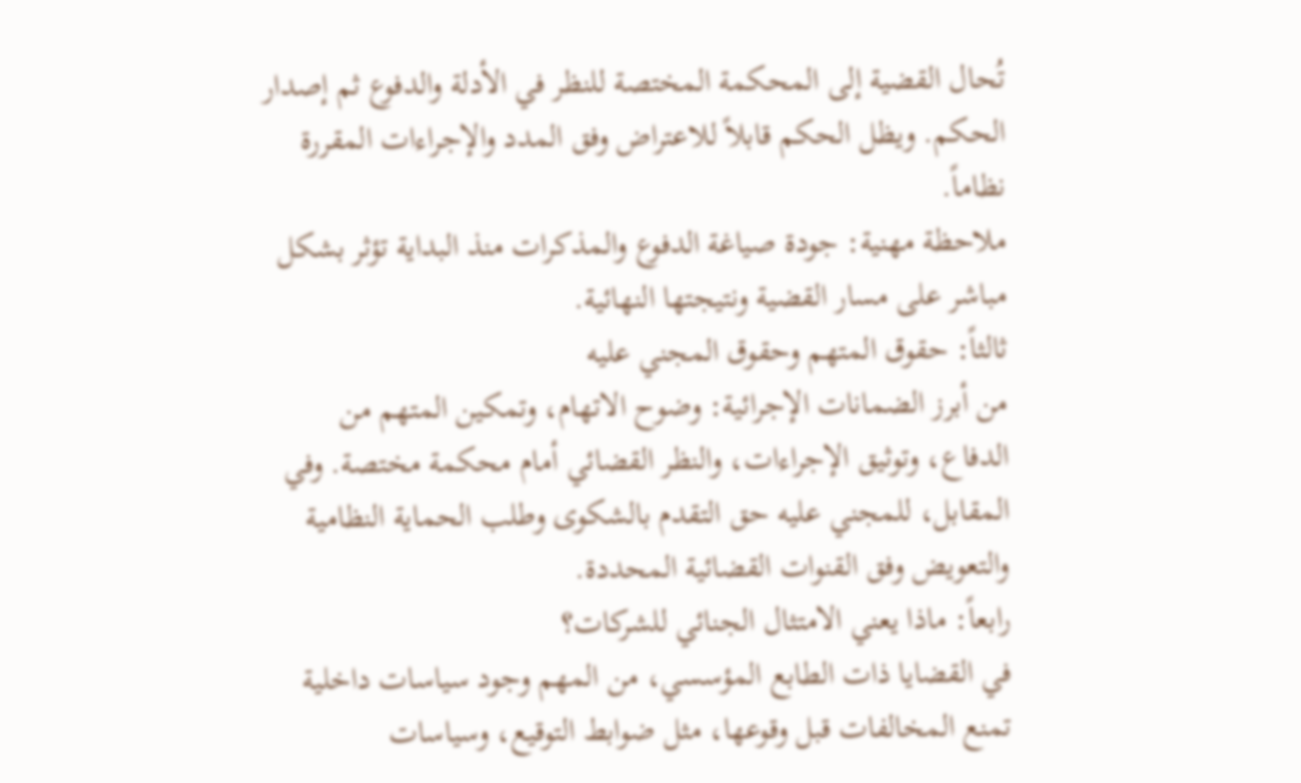تُحال القضية إلى المحكمة المختصة للنظر في الأدلة والدفوع ثم إصدار الحكم. ويظل الحكم قابلاً للاعتراض وفق المدد والإجراءات المقررة نظاماً.
ملاحظة مهنية: جودة صياغة الدفوع والمذكرات منذ البداية تؤثر بشكل مباشر على مسار القضية ونتيجتها النهائية.
ثالثاً: حقوق المتهم وحقوق المجني عليه
من أبرز الضمانات الإجرائية: وضوح الاتهام، وتمكين المتهم من الدفاع، وتوثيق الإجراءات، والنظر القضائي أمام محكمة مختصة. وفي المقابل، للمجني عليه حق التقدم بالشكوى وطلب الحماية النظامية والتعويض وفق القنوات القضائية المحددة.
رابعاً: ماذا يعني الامتثال الجنائي للشركات؟
في القضايا ذات الطابع المؤسسي، من المهم وجود سياسات داخلية تمنع المخالفات قبل وقوعها، مثل ضوابط التوقيع، وسياسات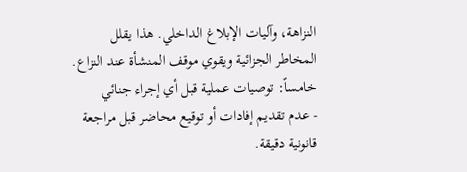النزاهة، وآليات الإبلاغ الداخلي. هذا يقلل المخاطر الجزائية ويقوي موقف المنشأة عند النزاع.
خامساً: توصيات عملية قبل أي إجراء جنائي
- عدم تقديم إفادات أو توقيع محاضر قبل مراجعة قانونية دقيقة.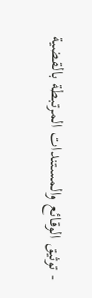- توثيق الوقائع والمستندات المرتبطة بالقضية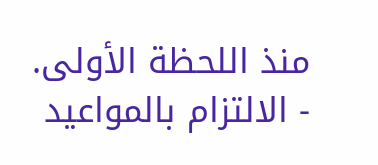منذ اللحظة الأولى.
- الالتزام بالمواعيد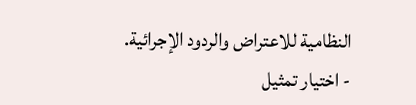النظامية للاعتراض والردود الإجرائية.
- اختيار تمثيل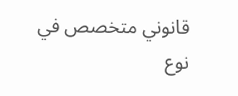قانوني متخصص في نوع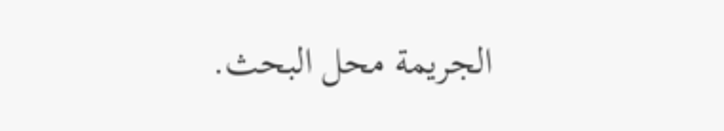الجريمة محل البحث.